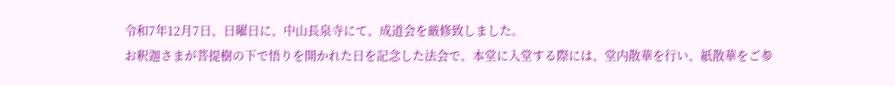令和7年12月7日、日曜日に、中山長泉寺にて、成道会を厳修致しました。
お釈迦さまが菩提樹の下で悟りを開かれた日を記念した法会で、本堂に入堂する際には、堂内散華を行い、紙散華をご参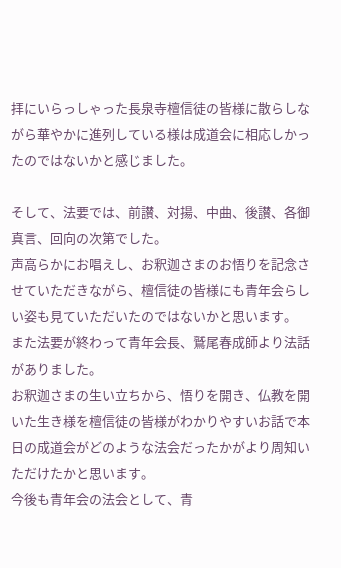拝にいらっしゃった長泉寺檀信徒の皆様に散らしながら華やかに進列している様は成道会に相応しかったのではないかと感じました。

そして、法要では、前讃、対揚、中曲、後讃、各御真言、回向の次第でした。
声高らかにお唱えし、お釈迦さまのお悟りを記念させていただきながら、檀信徒の皆様にも青年会らしい姿も見ていただいたのではないかと思います。
また法要が終わって青年会長、鷲尾春成師より法話がありました。
お釈迦さまの生い立ちから、悟りを開き、仏教を開いた生き様を檀信徒の皆様がわかりやすいお話で本日の成道会がどのような法会だったかがより周知いただけたかと思います。
今後も青年会の法会として、青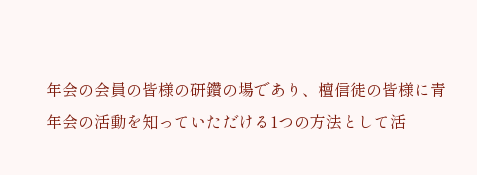年会の会員の皆様の研鑽の場であり、檀信徒の皆様に青年会の活動を知っていただける1つの方法として活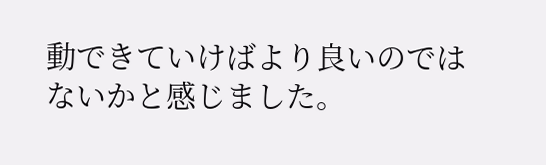動できていけばより良いのではないかと感じました。